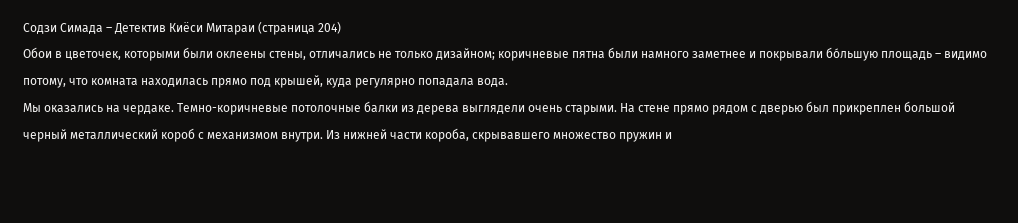Содзи Симада – Детектив Киёси Митараи (страница 204)
Обои в цветочек, которыми были оклеены стены, отличались не только дизайном; коричневые пятна были намного заметнее и покрывали бóльшую площадь – видимо потому, что комната находилась прямо под крышей, куда регулярно попадала вода.
Мы оказались на чердаке. Темно-коричневые потолочные балки из дерева выглядели очень старыми. На стене прямо рядом с дверью был прикреплен большой черный металлический короб с механизмом внутри. Из нижней части короба, скрывавшего множество пружин и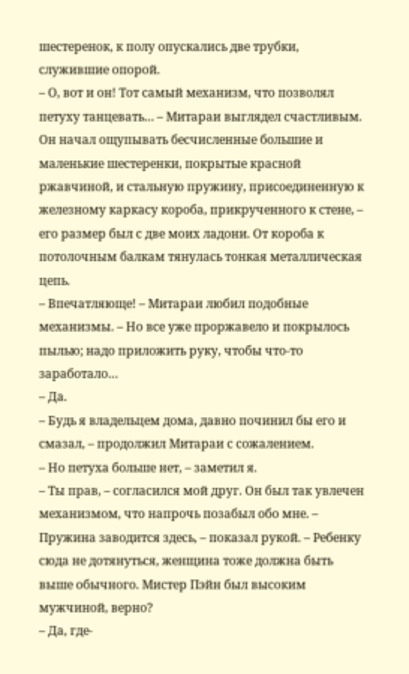шестеренок, к полу опускались две трубки, служившие опорой.
– О, вот и он! Тот самый механизм, что позволял петуху танцевать… – Митараи выглядел счастливым.
Он начал ощупывать бесчисленные большие и маленькие шестеренки, покрытые красной ржавчиной, и стальную пружину, присоединенную к железному каркасу короба, прикрученного к стене, – его размер был с две моих ладони. От короба к потолочным балкам тянулась тонкая металлическая цепь.
– Впечатляюще! – Митараи любил подобные механизмы. – Но все уже проржавело и покрылось пылью; надо приложить руку, чтобы что-то заработало…
– Да.
– Будь я владельцем дома, давно починил бы его и смазал, – продолжил Митараи с сожалением.
– Но петуха больше нет, – заметил я.
– Ты прав, – согласился мой друг. Он был так увлечен механизмом, что напрочь позабыл обо мне. – Пружина заводится здесь, – показал рукой. – Ребенку сюда не дотянуться, женщина тоже должна быть выше обычного. Мистер Пэйн был высоким мужчиной, верно?
– Да, где-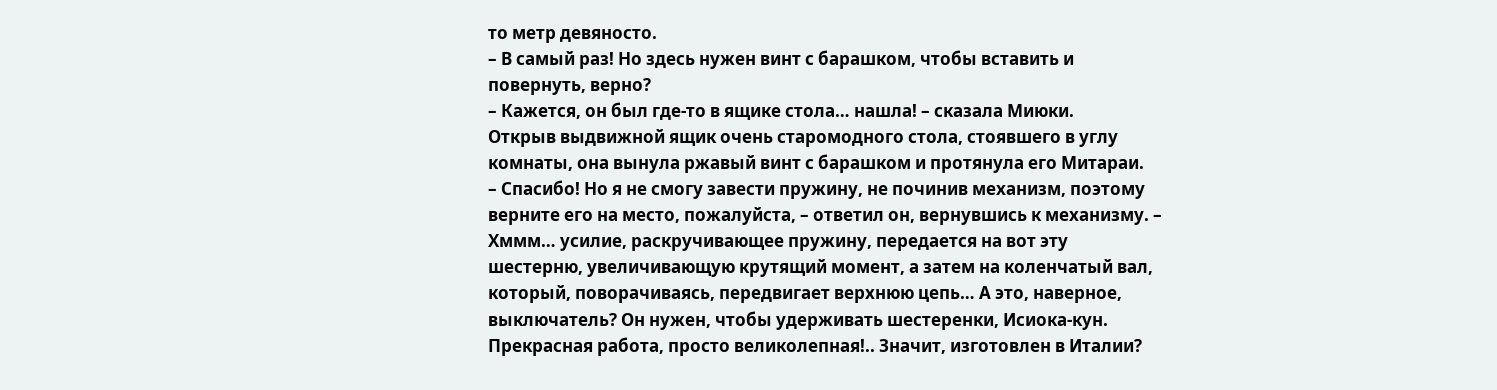то метр девяносто.
– В самый раз! Но здесь нужен винт с барашком, чтобы вставить и повернуть, верно?
– Кажется, он был где-то в ящике стола… нашла! – сказала Миюки.
Открыв выдвижной ящик очень старомодного стола, стоявшего в углу комнаты, она вынула ржавый винт с барашком и протянула его Митараи.
– Спасибо! Но я не смогу завести пружину, не починив механизм, поэтому верните его на место, пожалуйста, – ответил он, вернувшись к механизму. – Хммм… усилие, раскручивающее пружину, передается на вот эту шестерню, увеличивающую крутящий момент, а затем на коленчатый вал, который, поворачиваясь, передвигает верхнюю цепь… А это, наверное, выключатель? Он нужен, чтобы удерживать шестеренки, Исиока-кун. Прекрасная работа, просто великолепная!.. Значит, изготовлен в Италии?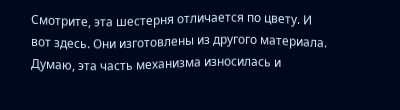Смотрите, эта шестерня отличается по цвету. И вот здесь. Они изготовлены из другого материала. Думаю, эта часть механизма износилась и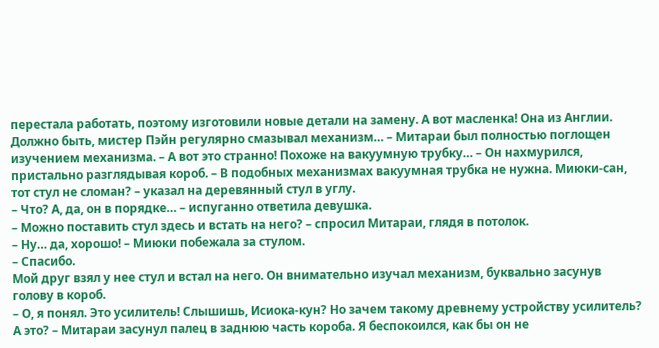перестала работать, поэтому изготовили новые детали на замену. А вот масленка! Она из Англии. Должно быть, мистер Пэйн регулярно смазывал механизм… – Митараи был полностью поглощен изучением механизма. – А вот это странно! Похоже на вакуумную трубку… – Он нахмурился, пристально разглядывая короб. – В подобных механизмах вакуумная трубка не нужна. Миюки-сан, тот стул не сломан? – указал на деревянный стул в углу.
– Что? А, да, он в порядке… – испуганно ответила девушка.
– Можно поставить стул здесь и встать на него? – спросил Митараи, глядя в потолок.
– Ну… да, хорошо! – Миюки побежала за стулом.
– Спасибо.
Мой друг взял у нее стул и встал на него. Он внимательно изучал механизм, буквально засунув голову в короб.
– О, я понял. Это усилитель! Слышишь, Исиока-кун? Но зачем такому древнему устройству усилитель? А это? – Митараи засунул палец в заднюю часть короба. Я беспокоился, как бы он не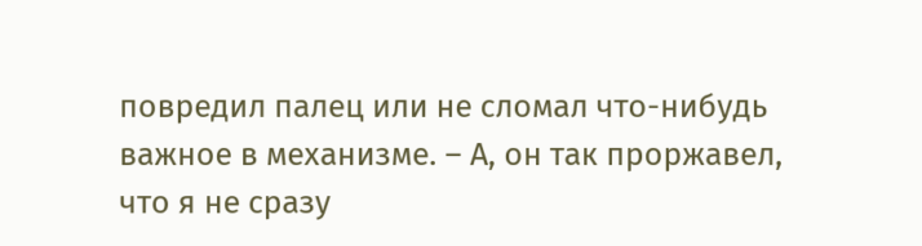повредил палец или не сломал что-нибудь важное в механизме. – А, он так проржавел, что я не сразу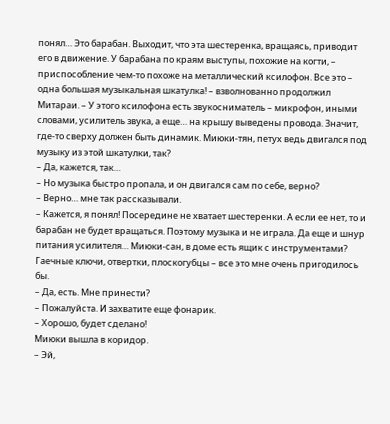понял… Это барабан. Выходит, что эта шестеренка, вращаясь, приводит его в движение. У барабана по краям выступы, похожие на когти, – приспособление чем-то похоже на металлический ксилофон. Все это – одна большая музыкальная шкатулка! – взволнованно продолжил Митараи. – У этого ксилофона есть звукосниматель – микрофон, иными словами, усилитель звука, а еще… на крышу выведены провода. Значит, где-то сверху должен быть динамик. Миюки-тян, петух ведь двигался под музыку из этой шкатулки, так?
– Да, кажется, так…
– Но музыка быстро пропала, и он двигался сам по себе, верно?
– Верно… мне так рассказывали.
– Кажется, я понял! Посередине не хватает шестеренки. А если ее нет, то и барабан не будет вращаться. Поэтому музыка и не играла. Да еще и шнур питания усилителя… Миюки-сан, в доме есть ящик с инструментами? Гаечные ключи, отвертки, плоскогубцы – все это мне очень пригодилось бы.
– Да, есть. Мне принести?
– Пожалуйста. И захватите еще фонарик.
– Хорошо, будет сделано!
Миюки вышла в коридор.
– Эй,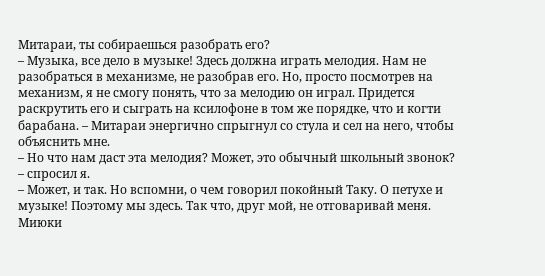Митараи, ты собираешься разобрать его?
– Музыка, все дело в музыке! Здесь должна играть мелодия. Нам не разобраться в механизме, не разобрав его. Но, просто посмотрев на механизм, я не смогу понять, что за мелодию он играл. Придется раскрутить его и сыграть на ксилофоне в том же порядке, что и когти барабана. – Митараи энергично спрыгнул со стула и сел на него, чтобы объяснить мне.
– Но что нам даст эта мелодия? Может, это обычный школьный звонок? – спросил я.
– Может, и так. Но вспомни, о чем говорил покойный Таку. О петухе и музыке! Поэтому мы здесь. Так что, друг мой, не отговаривай меня.
Миюки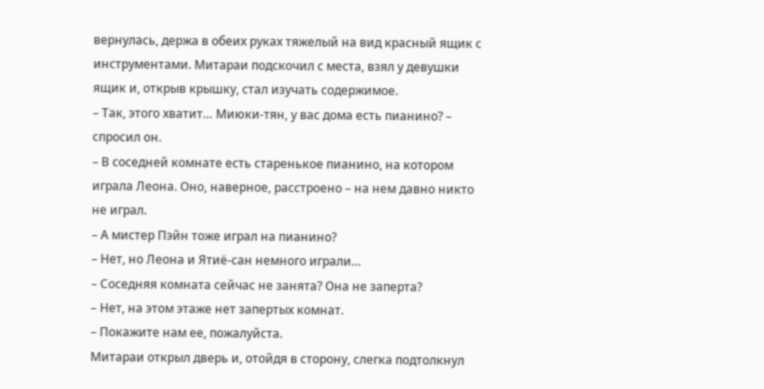вернулась, держа в обеих руках тяжелый на вид красный ящик с инструментами. Митараи подскочил с места, взял у девушки ящик и, открыв крышку, стал изучать содержимое.
– Так, этого хватит… Миюки-тян, у вас дома есть пианино? – спросил он.
– В соседней комнате есть старенькое пианино, на котором играла Леона. Оно, наверное, расстроено – на нем давно никто не играл.
– А мистер Пэйн тоже играл на пианино?
– Нет, но Леона и Ятиё-сан немного играли…
– Соседняя комната сейчас не занята? Она не заперта?
– Нет, на этом этаже нет запертых комнат.
– Покажите нам ее, пожалуйста.
Митараи открыл дверь и, отойдя в сторону, слегка подтолкнул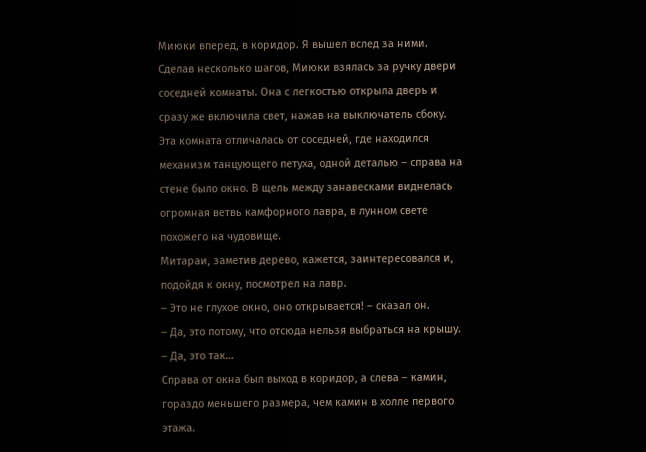Миюки вперед, в коридор. Я вышел вслед за ними. Сделав несколько шагов, Миюки взялась за ручку двери соседней комнаты. Она с легкостью открыла дверь и сразу же включила свет, нажав на выключатель сбоку.
Эта комната отличалась от соседней, где находился механизм танцующего петуха, одной деталью – справа на стене было окно. В щель между занавесками виднелась огромная ветвь камфорного лавра, в лунном свете похожего на чудовище.
Митараи, заметив дерево, кажется, заинтересовался и, подойдя к окну, посмотрел на лавр.
– Это не глухое окно, оно открывается! – сказал он.
– Да, это потому, что отсюда нельзя выбраться на крышу.
– Да, это так…
Справа от окна был выход в коридор, а слева – камин, гораздо меньшего размера, чем камин в холле первого этажа.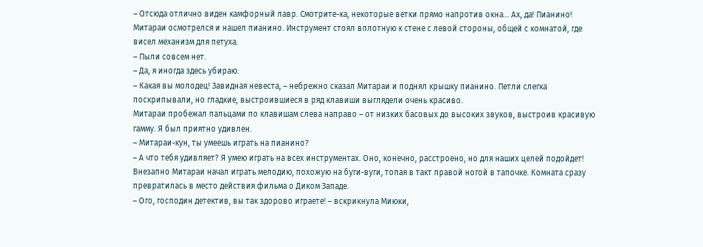– Отсюда отлично виден камфорный лавр. Смотрите-ка, некоторые ветки прямо напротив окна… Ах, да! Пианино!
Митараи осмотрелся и нашел пианино. Инструмент стоял вплотную к стене с левой стороны, общей с комнатой, где висел механизм для петуха.
– Пыли совсем нет.
– Да, я иногда здесь убираю.
– Какая вы молодец! Завидная невеста, – небрежно сказал Митараи и поднял крышку пианино. Петли слегка поскрипывали, но гладкие, выстроившиеся в ряд клавиши выглядели очень красиво.
Митараи пробежал пальцами по клавишам слева направо – от низких басовых до высоких звуков, выстроив красивую гамму. Я был приятно удивлен.
– Митараи-кун, ты умеешь играть на пианино?
– А что тебя удивляет? Я умею играть на всех инструментах. Оно, конечно, расстроено, но для наших целей подойдет!
Внезапно Митараи начал играть мелодию, похожую на буги-вуги, топая в такт правой ногой в тапочке. Комната сразу превратилась в место действия фильма о Диком Западе.
– Ого, господин детектив, вы так здорово играете! – вскрикнула Миюки,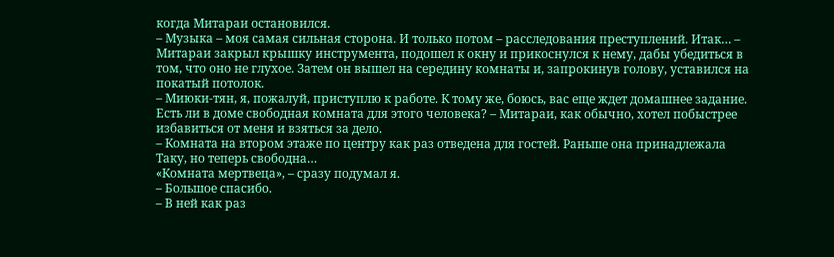когда Митараи остановился.
– Музыка – моя самая сильная сторона. И только потом – расследования преступлений. Итак… – Митараи закрыл крышку инструмента, подошел к окну и прикоснулся к нему, дабы убедиться в том, что оно не глухое. Затем он вышел на середину комнаты и, запрокинув голову, уставился на покатый потолок.
– Миюки-тян, я, пожалуй, приступлю к работе. К тому же, боюсь, вас еще ждет домашнее задание. Есть ли в доме свободная комната для этого человека? – Митараи, как обычно, хотел побыстрее избавиться от меня и взяться за дело.
– Комната на втором этаже по центру как раз отведена для гостей. Раньше она принадлежала Таку, но теперь свободна…
«Комната мертвеца», – сразу подумал я.
– Большое спасибо.
– В ней как раз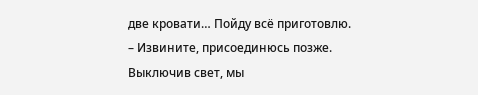две кровати… Пойду всё приготовлю.
– Извините, присоединюсь позже.
Выключив свет, мы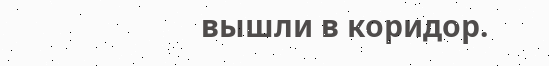вышли в коридор.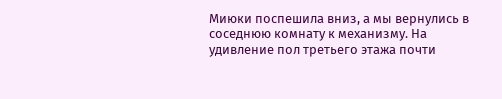Миюки поспешила вниз, а мы вернулись в соседнюю комнату к механизму. На удивление пол третьего этажа почти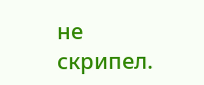не скрипел.